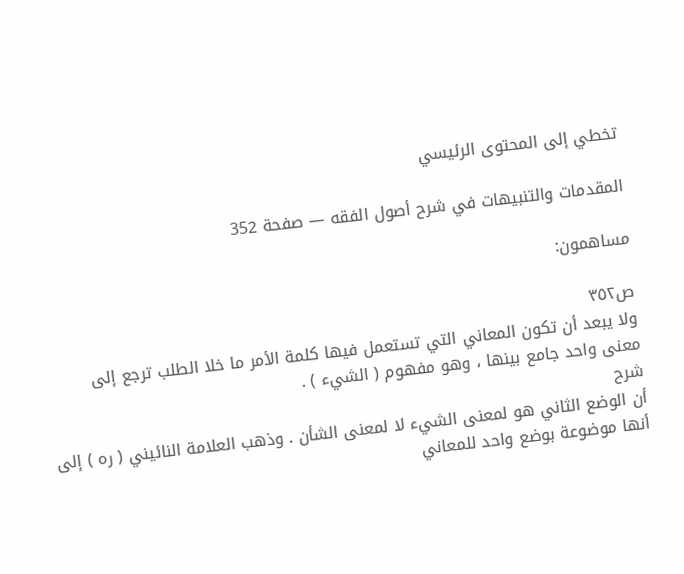تخطي إلى المحتوى الرئيسي

المقدمات والتنبيهات في شرح أصول الفقه — صفحة 352

مساهمون:

ص٣٥٢
ولا يبعد أن تكون المعاني التي تستعمل فيها كلمة الأمر ما خلا الطلب ترجع إلى معنى واحد جامع بينها ، وهو مفهوم ( الشيء ) .
شرح
أن الوضع الثاني هو لمعنى الشيء لا لمعنى الشأن . وذهب العلامة النائيني ( ره ) إلى أنها موضوعة بوضع واحد للمعاني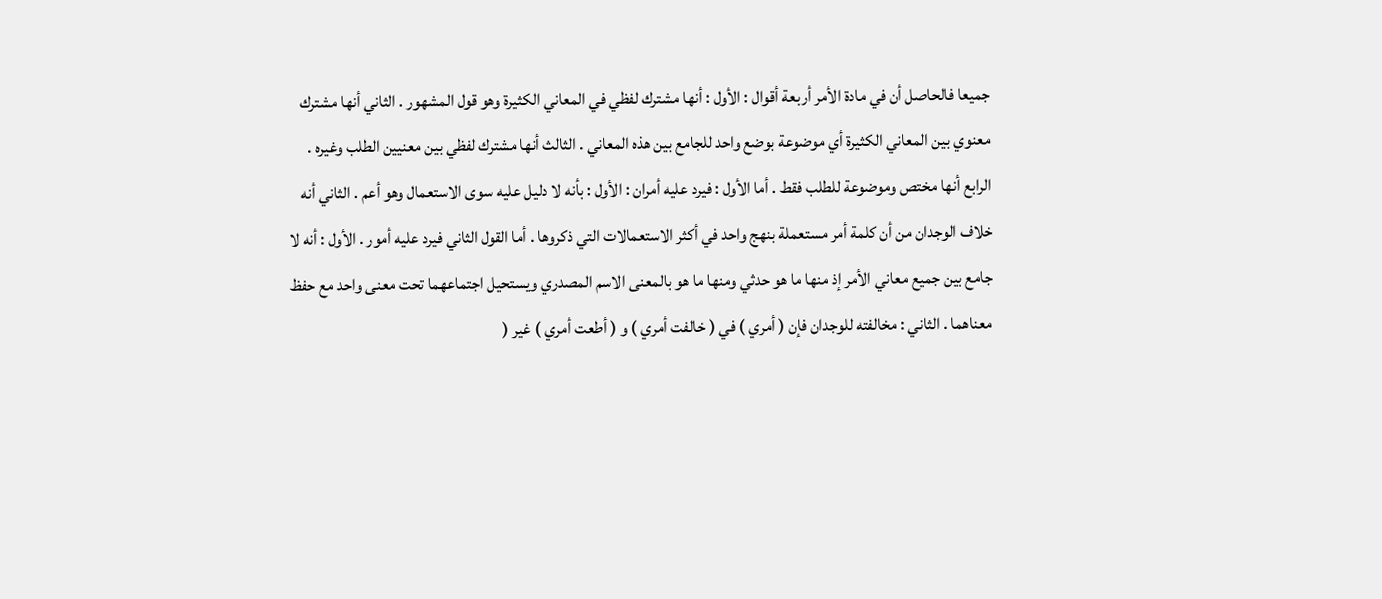جميعا فالحاصل أن في مادة الأمر أربعة أقوال : الأول : أنها مشترك لفظي في المعاني الكثيرة وهو قول المشهور . الثاني أنها مشترك معنوي بين المعاني الكثيرة أي موضوعة بوضع واحد للجامع بين هذه المعاني . الثالث أنها مشترك لفظي بين معنيين الطلب وغيره . الرابع أنها مختص وموضوعة للطلب فقط . أما الأول : فيرد عليه أمران : الأول : بأنه لا دليل عليه سوى الاستعمال وهو أعم . الثاني أنه خلاف الوجدان من أن كلمة أمر مستعملة بنهج واحد في أكثر الاستعمالات التي ذكروها . أما القول الثاني فيرد عليه أمور . الأول : أنه لا جامع بين جميع معاني الأمر إذ منها ما هو حدثي ومنها ما هو بالمعنى الاسم المصدري ويستحيل اجتماعهما تحت معنى واحد مع حفظ معناهما . الثاني : مخالفته للوجدان فإن ( أمري ) في ( خالفت أمري ) و ( أطعت أمري ) غير (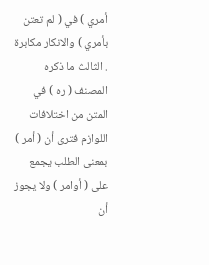أمري ) في ( لم تعتن بأمري ) والانكار مكابرة . الثالث ما ذكره المصنف ( ره ) في المتن من اختلافات اللوازم فترى أن ( أمر ) بمعنى الطلب يجمع على ( أوامر ) ولا يجوز أن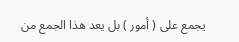يجمع على ( أمور ) بل يعد هذا الجمع من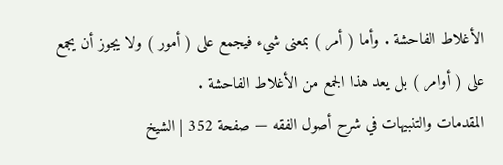الأغلاط الفاحشة . وأما ( أمر ) بمعنى شيء فيجمع على ( أمور ) ولا يجوز أن يجمع على ( أوامر ) بل يعد هذا الجمع من الأغلاط الفاحشة .
المقدمات والتنبيهات في شرح أصول الفقه — صفحة 352 | الشيخ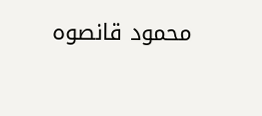محمود قانصوه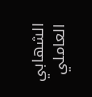الشهابي العاملي